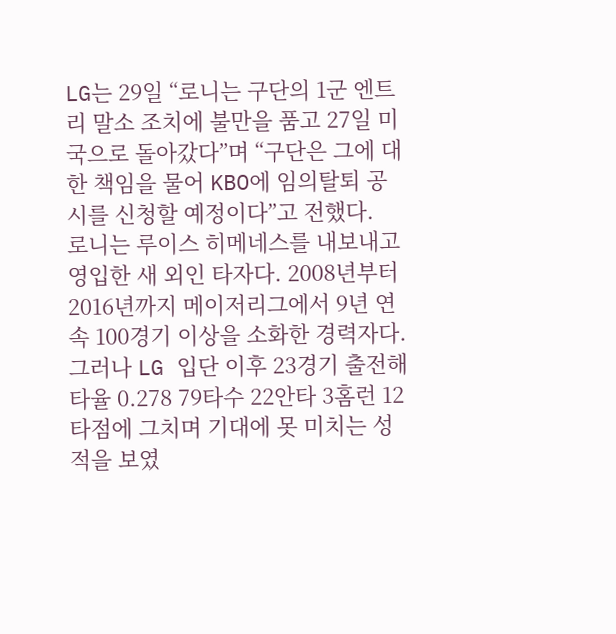LG는 29일 “로니는 구단의 1군 엔트리 말소 조치에 불만을 품고 27일 미국으로 돌아갔다”며 “구단은 그에 대한 책임을 물어 KBO에 임의탈퇴 공시를 신청할 예정이다”고 전했다.
로니는 루이스 히메네스를 내보내고 영입한 새 외인 타자다. 2008년부터 2016년까지 메이저리그에서 9년 연속 100경기 이상을 소화한 경력자다. 그러나 LG 입단 이후 23경기 출전해 타율 0.278 79타수 22안타 3홈런 12타점에 그치며 기대에 못 미치는 성적을 보였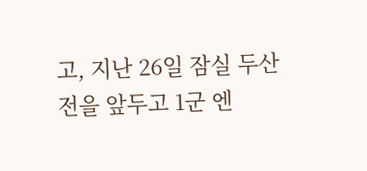고, 지난 26일 잠실 두산전을 앞두고 1군 엔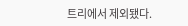트리에서 제외됐다.